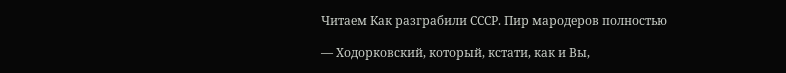Читаем Как разграбили СССР. Пир мародеров полностью

— Ходорковский, который, кстати, как и Вы,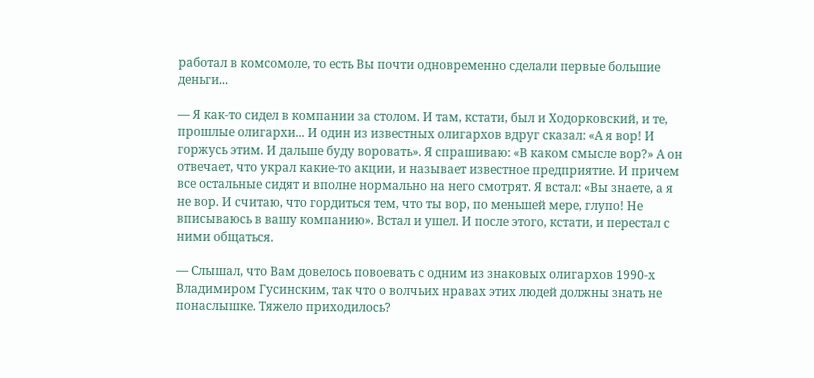работал в комсомоле, то есть Вы почти одновременно сделали первые большие деньги...

— Я как-то сидел в компании за столом. И там, кстати, был и Ходорковский, и те, прошлые олигархи... И один из известных олигархов вдруг сказал: «А я вор! И горжусь этим. И дальше буду воровать». Я спрашиваю: «В каком смысле вор?» А он отвечает, что украл какие-то акции, и называет известное предприятие. И причем все остальные сидят и вполне нормально на него смотрят. Я встал: «Вы знаете, а я не вор. И считаю, что гордиться тем, что ты вор, по меньшей мере, глупо! Не вписываюсь в вашу компанию». Встал и ушел. И после этого, кстати, и перестал с ними общаться.

— Слышал, что Вам довелось повоевать с одним из знаковых олигархов 1990-х Владимиром Гусинским, так что о волчьих нравах этих людей должны знать не понаслышке. Тяжело приходилось?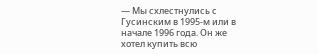— Мы схлестнулись с Гусинским в 1995-м или в начале 1996 года. Он же хотел купить всю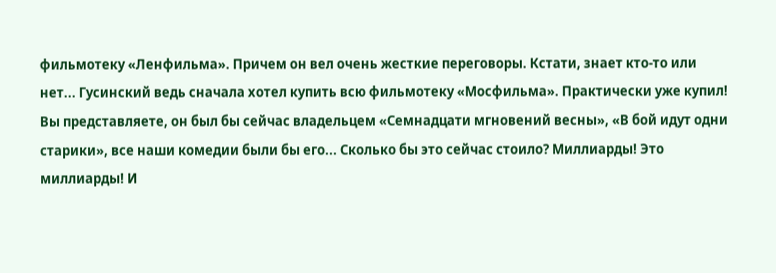фильмотеку «Ленфильма». Причем он вел очень жесткие переговоры. Кстати, знает кто-то или нет... Гусинский ведь сначала хотел купить всю фильмотеку «Мосфильма». Практически уже купил! Вы представляете, он был бы сейчас владельцем «Семнадцати мгновений весны», «В бой идут одни старики», все наши комедии были бы его... Сколько бы это сейчас стоило? Миллиарды! Это миллиарды! И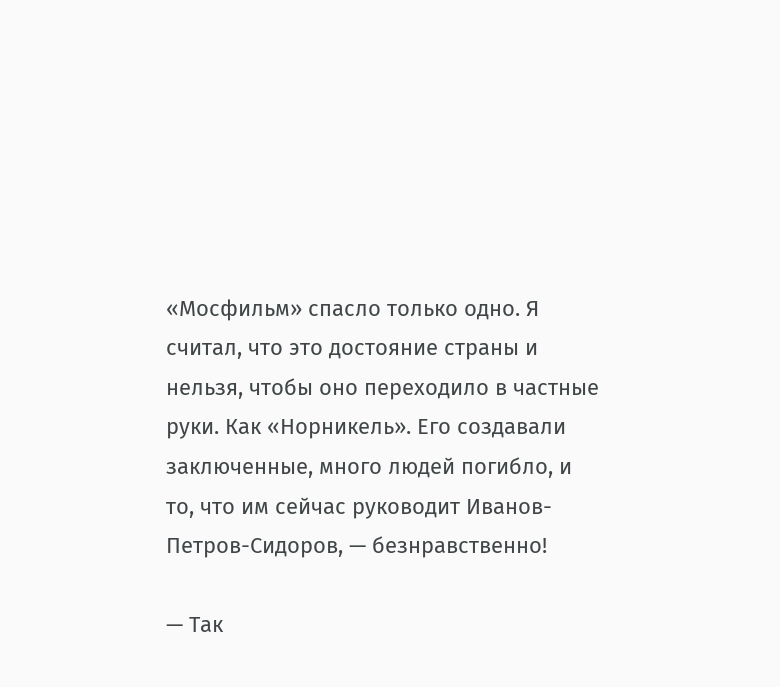«Мосфильм» спасло только одно. Я считал, что это достояние страны и нельзя, чтобы оно переходило в частные руки. Как «Норникель». Его создавали заключенные, много людей погибло, и то, что им сейчас руководит Иванов-Петров-Сидоров, — безнравственно!

— Так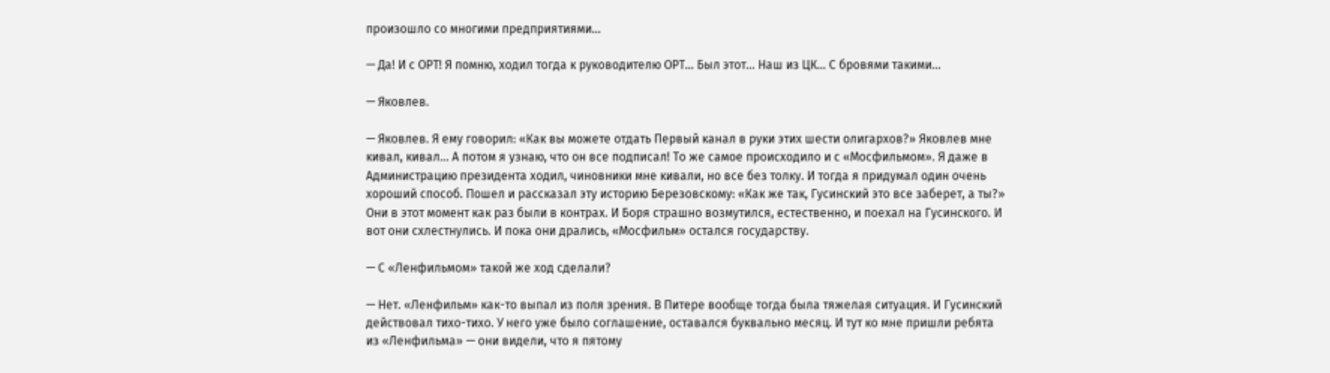произошло со многими предприятиями...

— Да! И с ОРТ! Я помню, ходил тогда к руководителю ОРТ... Был этот... Наш из ЦК... С бровями такими...

— Яковлев.

— Яковлев. Я ему говорил: «Как вы можете отдать Первый канал в руки этих шести олигархов?» Яковлев мне кивал, кивал... А потом я узнаю, что он все подписал! То же самое происходило и с «Мосфильмом». Я даже в Администрацию президента ходил, чиновники мне кивали, но все без толку. И тогда я придумал один очень хороший способ. Пошел и рассказал эту историю Березовскому: «Как же так, Гусинский это все заберет, а ты?» Они в этот момент как раз были в контрах. И Боря страшно возмутился, естественно, и поехал на Гусинского. И вот они схлестнулись. И пока они дрались, «Мосфильм» остался государству.

— С «Ленфильмом» такой же ход сделали?

— Нет. «Ленфильм» как-то выпал из поля зрения. В Питере вообще тогда была тяжелая ситуация. И Гусинский действовал тихо-тихо. У него уже было соглашение, оставался буквально месяц. И тут ко мне пришли ребята из «Ленфильма» — они видели, что я пятому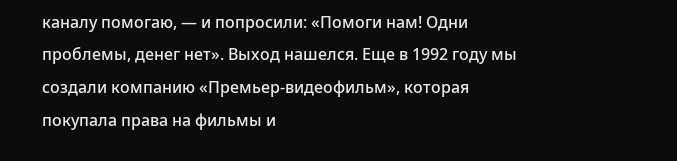каналу помогаю, — и попросили: «Помоги нам! Одни проблемы, денег нет». Выход нашелся. Еще в 1992 году мы создали компанию «Премьер-видеофильм», которая покупала права на фильмы и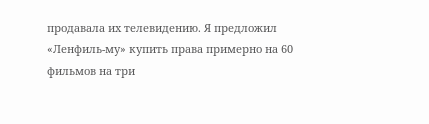продавала их телевидению. Я предложил «Ленфиль-му» купить права примерно на 60 фильмов на три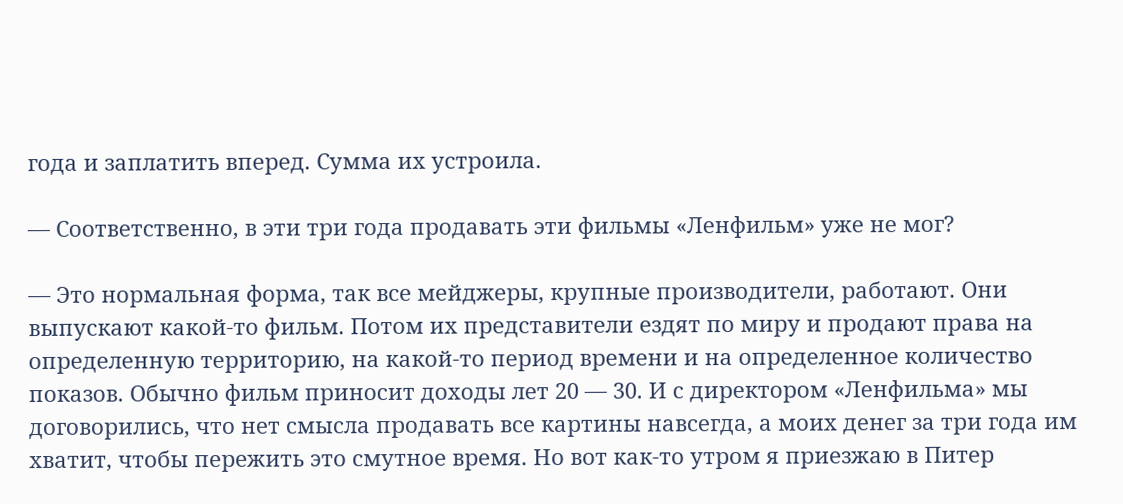года и заплатить вперед. Сумма их устроила.

— Соответственно, в эти три года продавать эти фильмы «Ленфильм» уже не мог?

— Это нормальная форма, так все мейджеры, крупные производители, работают. Они выпускают какой-то фильм. Потом их представители ездят по миру и продают права на определенную территорию, на какой-то период времени и на определенное количество показов. Обычно фильм приносит доходы лет 20 — 30. И с директором «Ленфильма» мы договорились, что нет смысла продавать все картины навсегда, а моих денег за три года им хватит, чтобы пережить это смутное время. Но вот как-то утром я приезжаю в Питер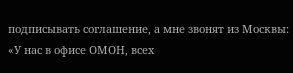подписывать соглашение, а мне звонят из Москвы: «У нас в офисе ОМОН, всех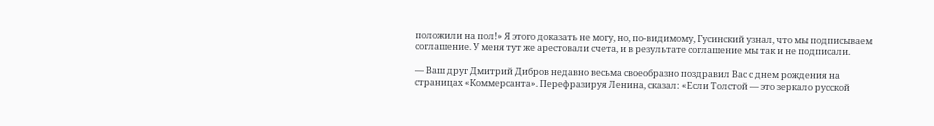положили на пол!» Я этого доказать не могу, но, по-видимому, Гусинский узнал, что мы подписываем соглашение. У меня тут же арестовали счета, и в результате соглашение мы так и не подписали.

— Ваш друг Дмитрий Дибров недавно весьма своеобразно поздравил Вас с днем рождения на страницах «Коммерсанта». Перефразируя Ленина, сказал: «Если Толстой — это зеркало русской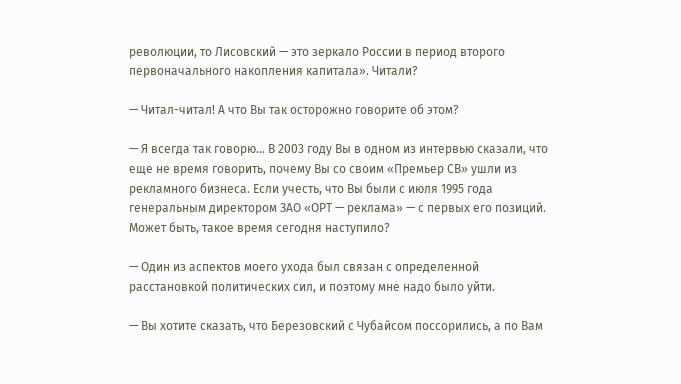революции, то Лисовский — это зеркало России в период второго первоначального накопления капитала». Читали?

— Читал-читал! А что Вы так осторожно говорите об этом?

— Я всегда так говорю... В 2003 году Вы в одном из интервью сказали, что еще не время говорить, почему Вы со своим «Премьер СВ» ушли из рекламного бизнеса. Если учесть, что Вы были с июля 1995 года генеральным директором ЗАО «ОРТ — реклама» — с первых его позиций. Может быть, такое время сегодня наступило?

— Один из аспектов моего ухода был связан с определенной расстановкой политических сил, и поэтому мне надо было уйти.

— Вы хотите сказать, что Березовский с Чубайсом поссорились, а по Вам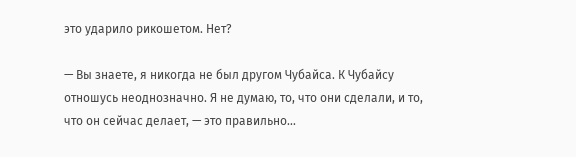это ударило рикошетом. Нет?

— Вы знаете, я никогда не был другом Чубайса. К Чубайсу отношусь неоднозначно. Я не думаю, то, что они сделали, и то, что он сейчас делает, — это правильно...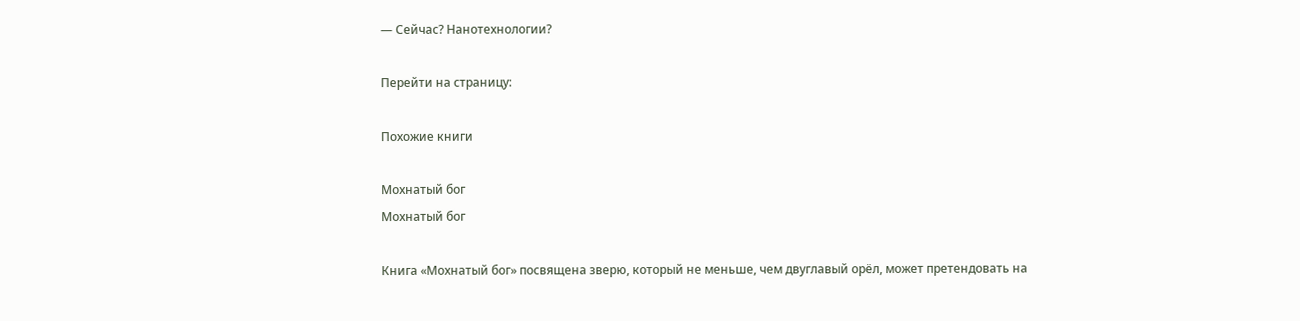— Сейчас? Нанотехнологии?

Перейти на страницу:

Похожие книги

Мохнатый бог
Мохнатый бог

Книга «Мохнатый бог» посвящена зверю, который не меньше, чем двуглавый орёл, может претендовать на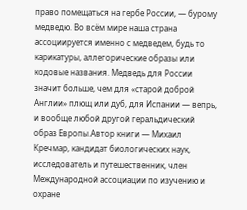право помещаться на гербе России, — бурому медведю. Во всём мире наша страна ассоциируется именно с медведем, будь то карикатуры, аллегорические образы или кодовые названия. Медведь для России значит больше, чем для «старой доброй Англии» плющ или дуб, для Испании — вепрь, и вообще любой другой геральдический образ Европы.Автор книги — Михаил Кречмар, кандидат биологических наук, исследователь и путешественник, член Международной ассоциации по изучению и охране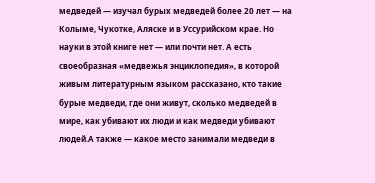медведей — изучал бурых медведей более 20 лет — на Колыме, Чукотке, Аляске и в Уссурийском крае. Но науки в этой книге нет — или почти нет. А есть своеобразная «медвежья энциклопедия», в которой живым литературным языком рассказано, кто такие бурые медведи, где они живут, сколько медведей в мире, как убивают их люди и как медведи убивают людей.А также — какое место занимали медведи в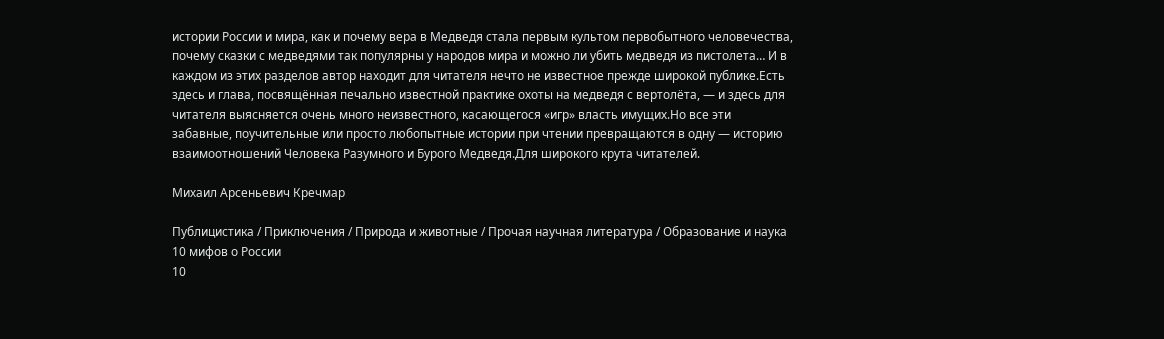истории России и мира, как и почему вера в Медведя стала первым культом первобытного человечества, почему сказки с медведями так популярны у народов мира и можно ли убить медведя из пистолета… И в каждом из этих разделов автор находит для читателя нечто не известное прежде широкой публике.Есть здесь и глава, посвящённая печально известной практике охоты на медведя с вертолёта, — и здесь для читателя выясняется очень много неизвестного, касающегося «игр» власть имущих.Но все эти забавные, поучительные или просто любопытные истории при чтении превращаются в одну — историю взаимоотношений Человека Разумного и Бурого Медведя.Для широкого крута читателей.

Михаил Арсеньевич Кречмар

Публицистика / Приключения / Природа и животные / Прочая научная литература / Образование и наука
10 мифов о России
10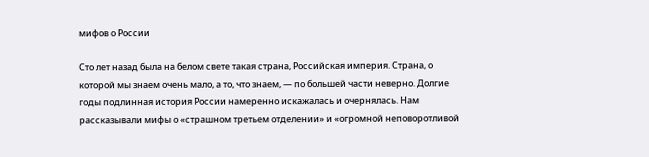мифов о России

Сто лет назад была на белом свете такая страна, Российская империя. Страна, о которой мы знаем очень мало, а то, что знаем, — по большей части неверно. Долгие годы подлинная история России намеренно искажалась и очернялась. Нам рассказывали мифы о «страшном третьем отделении» и «огромной неповоротливой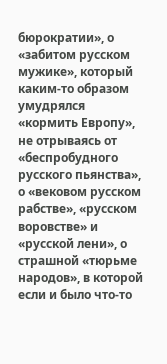бюрократии», о «забитом русском мужике», который каким-то образом умудрялся «кормить Европу», не отрываясь от «беспробудного русского пьянства», о «вековом русском рабстве», «русском воровстве» и «русской лени», о страшной «тюрьме народов», в которой если и было что-то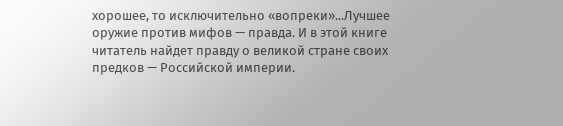хорошее, то исключительно «вопреки»...Лучшее оружие против мифов — правда. И в этой книге читатель найдет правду о великой стране своих предков — Российской империи.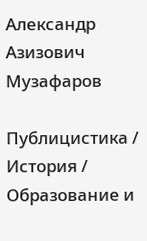Александр Азизович Музафаров

Публицистика / История / Образование и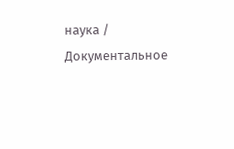наука / Документальное